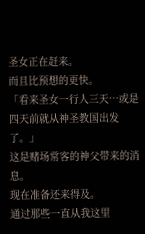圣女正在赶来。
而且比预想的更快。
「看来圣女一行人三天…或是四天前就从神圣教国出发了。」
这是赌场常客的神父带来的消息。
现在准备还来得及。
通过那些一直从我这里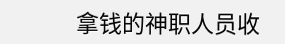拿钱的神职人员收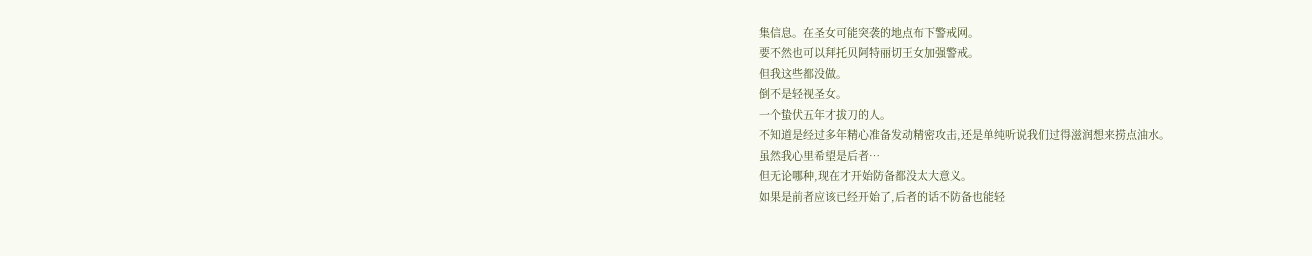集信息。在圣女可能突袭的地点布下警戒网。
要不然也可以拜托贝阿特丽切王女加强警戒。
但我这些都没做。
倒不是轻视圣女。
一个蛰伏五年才拔刀的人。
不知道是经过多年精心准备发动精密攻击,还是单纯听说我们过得滋润想来捞点油水。
虽然我心里希望是后者…
但无论哪种,现在才开始防备都没太大意义。
如果是前者应该已经开始了,后者的话不防备也能轻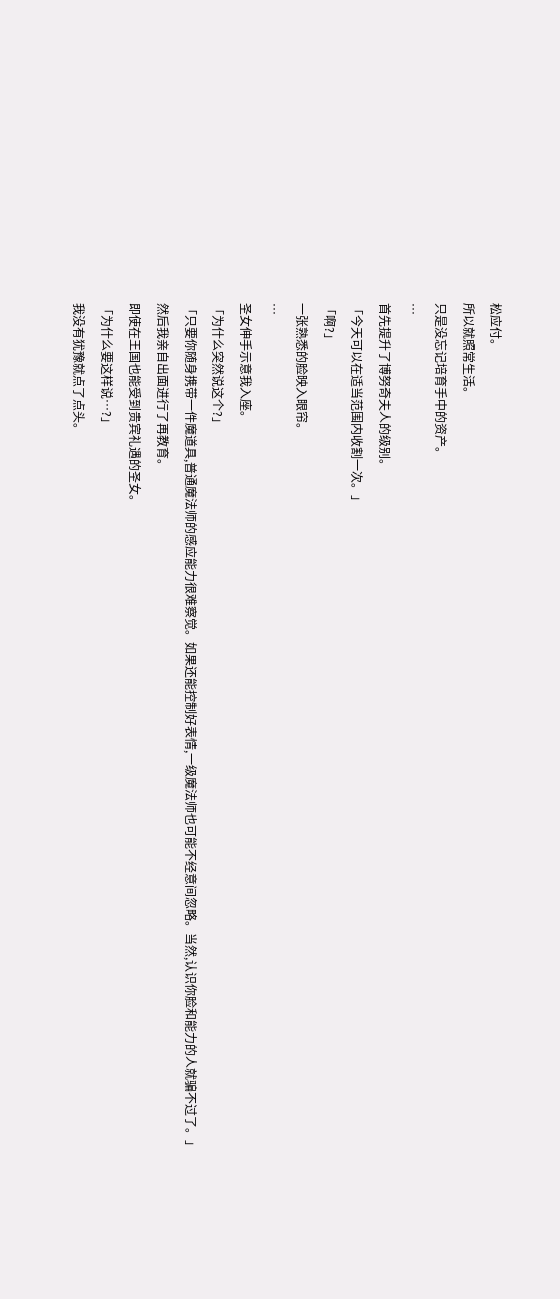松应付。
所以就照常生活。
只是没忘记培育手中的资产。
…
首先提升了博努奇夫人的级别。
「今天可以在适当范围内收割一次。」
「啊?」
一张熟悉的脸映入眼帘。
…
圣女伸手示意我入座。
「为什么突然说这个?」
「只要你随身携带一件魔道具,普通魔法师的感应能力很难察觉。如果还能控制好表情,一级魔法师也可能不经意间忽略。当然,认识你脸和能力的人就骗不过了。」
然后我亲自出面进行了再教育。
即使在王国也能受到贵宾礼遇的圣女。
「为什么要这样说…?」
我没有犹豫就点了点头。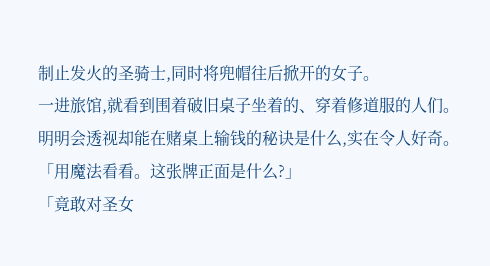制止发火的圣骑士,同时将兜帽往后掀开的女子。
一进旅馆,就看到围着破旧桌子坐着的、穿着修道服的人们。
明明会透视却能在赌桌上输钱的秘诀是什么,实在令人好奇。
「用魔法看看。这张牌正面是什么?」
「竟敢对圣女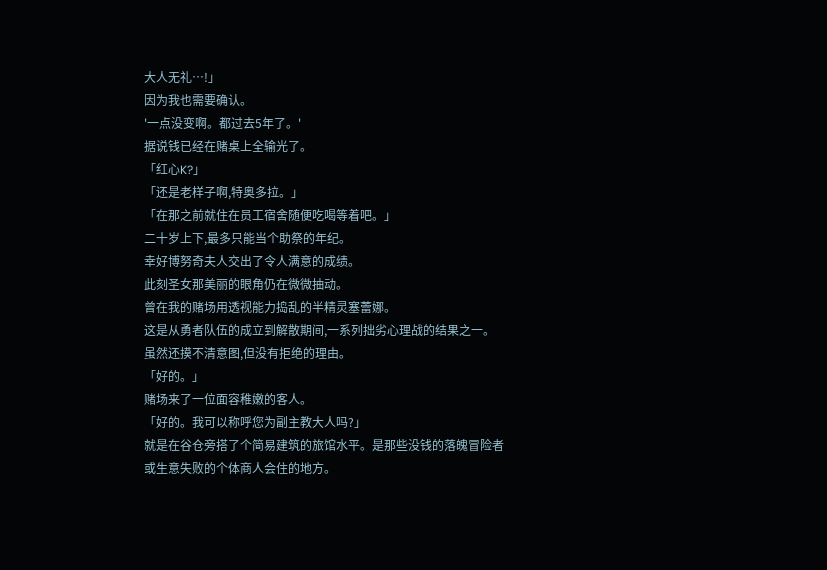大人无礼…!」
因为我也需要确认。
'一点没变啊。都过去5年了。'
据说钱已经在赌桌上全输光了。
「红心K?」
「还是老样子啊,特奥多拉。」
「在那之前就住在员工宿舍随便吃喝等着吧。」
二十岁上下,最多只能当个助祭的年纪。
幸好博努奇夫人交出了令人满意的成绩。
此刻圣女那美丽的眼角仍在微微抽动。
曾在我的赌场用透视能力捣乱的半精灵塞蕾娜。
这是从勇者队伍的成立到解散期间,一系列拙劣心理战的结果之一。
虽然还摸不清意图,但没有拒绝的理由。
「好的。」
赌场来了一位面容稚嫩的客人。
「好的。我可以称呼您为副主教大人吗?」
就是在谷仓旁搭了个简易建筑的旅馆水平。是那些没钱的落魄冒险者或生意失败的个体商人会住的地方。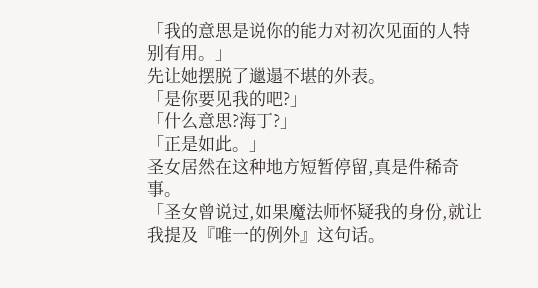「我的意思是说你的能力对初次见面的人特别有用。」
先让她摆脱了邋遢不堪的外表。
「是你要见我的吧?」
「什么意思?海丁?」
「正是如此。」
圣女居然在这种地方短暂停留,真是件稀奇事。
「圣女曾说过,如果魔法师怀疑我的身份,就让我提及『唯一的例外』这句话。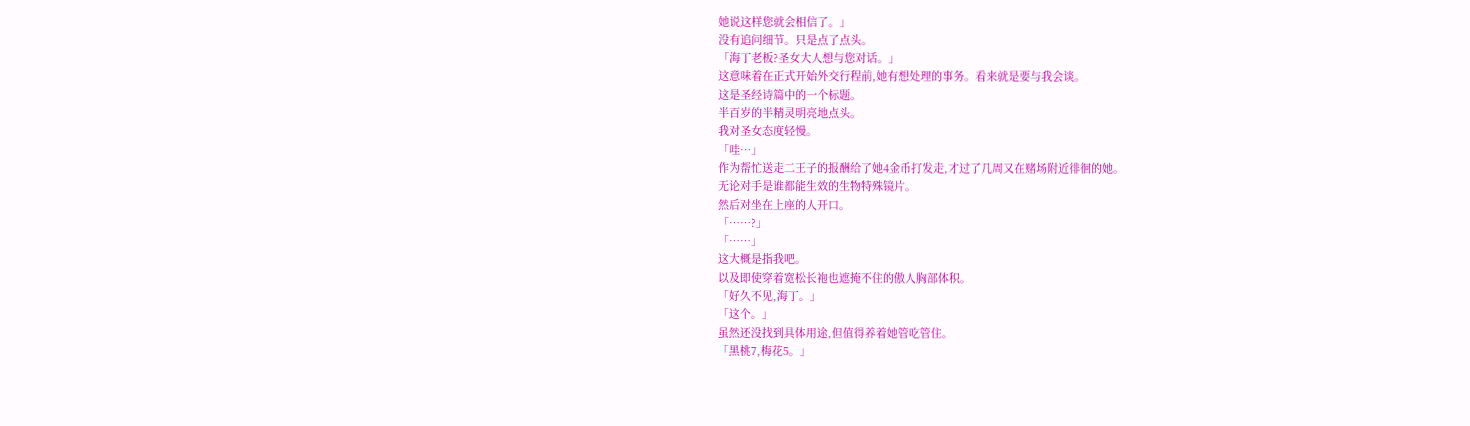她说这样您就会相信了。」
没有追问细节。只是点了点头。
「海丁老板?圣女大人想与您对话。」
这意味着在正式开始外交行程前,她有想处理的事务。看来就是要与我会谈。
这是圣经诗篇中的一个标题。
半百岁的半精灵明亮地点头。
我对圣女态度轻慢。
「哇…」
作为帮忙送走二王子的报酬给了她4金币打发走,才过了几周又在赌场附近徘徊的她。
无论对手是谁都能生效的生物特殊镜片。
然后对坐在上座的人开口。
「……?」
「……」
这大概是指我吧。
以及即使穿着宽松长袍也遮掩不住的傲人胸部体积。
「好久不见,海丁。」
「这个。」
虽然还没找到具体用途,但值得养着她管吃管住。
「黑桃7,梅花5。」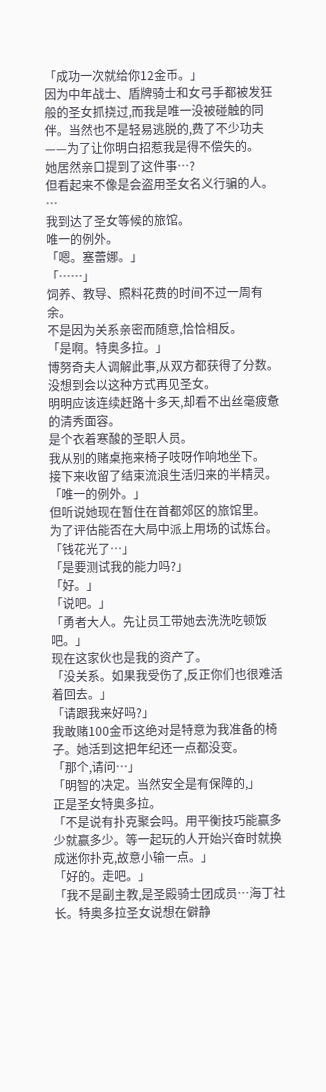「成功一次就给你12金币。」
因为中年战士、盾牌骑士和女弓手都被发狂般的圣女抓挠过,而我是唯一没被碰触的同伴。当然也不是轻易逃脱的,费了不少功夫——为了让你明白招惹我是得不偿失的。
她居然亲口提到了这件事…?
但看起来不像是会盗用圣女名义行骗的人。
…
我到达了圣女等候的旅馆。
唯一的例外。
「嗯。塞蕾娜。」
「……」
饲养、教导、照料花费的时间不过一周有余。
不是因为关系亲密而随意,恰恰相反。
「是啊。特奥多拉。」
博努奇夫人调解此事,从双方都获得了分数。
没想到会以这种方式再见圣女。
明明应该连续赶路十多天,却看不出丝毫疲惫的清秀面容。
是个衣着寒酸的圣职人员。
我从别的赌桌拖来椅子吱呀作响地坐下。
接下来收留了结束流浪生活归来的半精灵。
「唯一的例外。」
但听说她现在暂住在首都郊区的旅馆里。
为了评估能否在大局中派上用场的试炼台。
「钱花光了…」
「是要测试我的能力吗?」
「好。」
「说吧。」
「勇者大人。先让员工带她去洗洗吃顿饭吧。」
现在这家伙也是我的资产了。
「没关系。如果我受伤了,反正你们也很难活着回去。」
「请跟我来好吗?」
我敢赌100金币这绝对是特意为我准备的椅子。她活到这把年纪还一点都没变。
「那个,请问…」
「明智的决定。当然安全是有保障的,」
正是圣女特奥多拉。
「不是说有扑克聚会吗。用平衡技巧能赢多少就赢多少。等一起玩的人开始兴奋时就换成迷你扑克,故意小输一点。」
「好的。走吧。」
「我不是副主教,是圣殿骑士团成员…海丁社长。特奥多拉圣女说想在僻静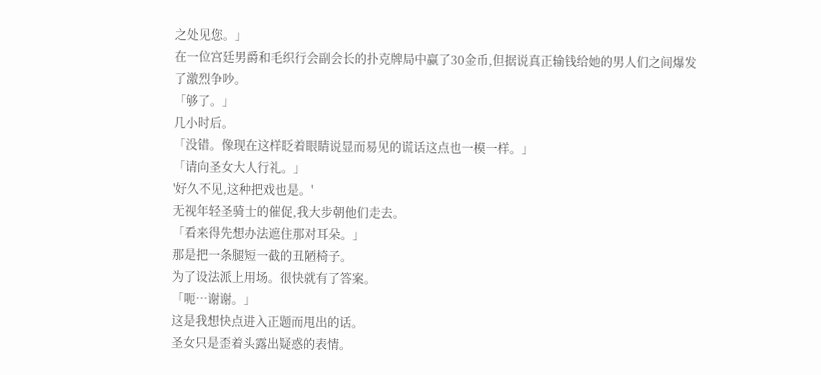之处见您。」
在一位宫廷男爵和毛织行会副会长的扑克牌局中赢了30金币,但据说真正输钱给她的男人们之间爆发了激烈争吵。
「够了。」
几小时后。
「没错。像现在这样眨着眼睛说显而易见的谎话这点也一模一样。」
「请向圣女大人行礼。」
'好久不见,这种把戏也是。'
无视年轻圣骑士的催促,我大步朝他们走去。
「看来得先想办法遮住那对耳朵。」
那是把一条腿短一截的丑陋椅子。
为了设法派上用场。很快就有了答案。
「呃…谢谢。」
这是我想快点进入正题而甩出的话。
圣女只是歪着头露出疑惑的表情。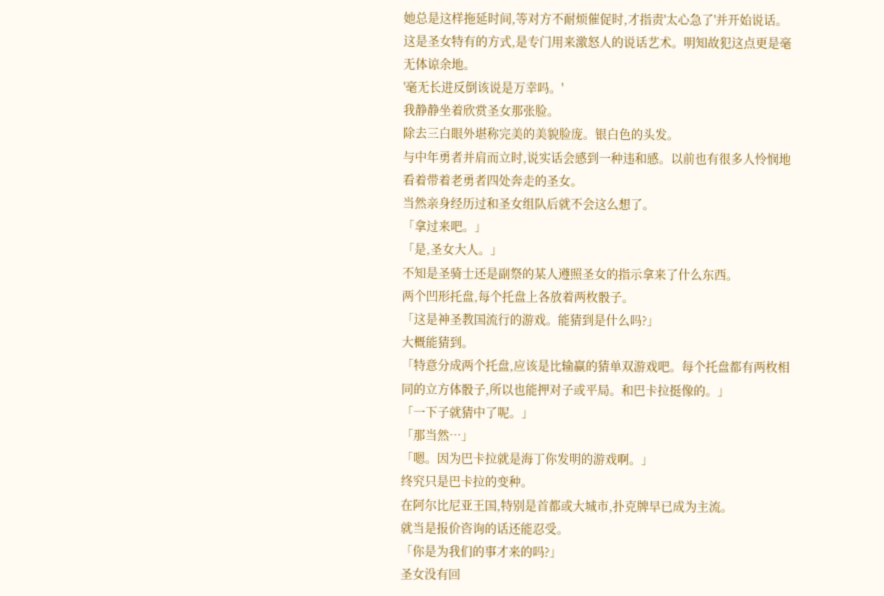她总是这样拖延时间,等对方不耐烦催促时,才指责'太心急了'并开始说话。这是圣女特有的方式,是专门用来激怒人的说话艺术。明知故犯这点更是毫无体谅余地。
'毫无长进反倒该说是万幸吗。'
我静静坐着欣赏圣女那张脸。
除去三白眼外堪称完美的美貌脸庞。银白色的头发。
与中年勇者并肩而立时,说实话会感到一种违和感。以前也有很多人怜悯地看着带着老勇者四处奔走的圣女。
当然亲身经历过和圣女组队后就不会这么想了。
「拿过来吧。」
「是,圣女大人。」
不知是圣骑士还是副祭的某人遵照圣女的指示拿来了什么东西。
两个凹形托盘,每个托盘上各放着两枚骰子。
「这是神圣教国流行的游戏。能猜到是什么吗?」
大概能猜到。
「特意分成两个托盘,应该是比输赢的猜单双游戏吧。每个托盘都有两枚相同的立方体骰子,所以也能押对子或平局。和巴卡拉挺像的。」
「一下子就猜中了呢。」
「那当然…」
「嗯。因为巴卡拉就是海丁你发明的游戏啊。」
终究只是巴卡拉的变种。
在阿尔比尼亚王国,特别是首都或大城市,扑克牌早已成为主流。
就当是报价咨询的话还能忍受。
「你是为我们的事才来的吗?」
圣女没有回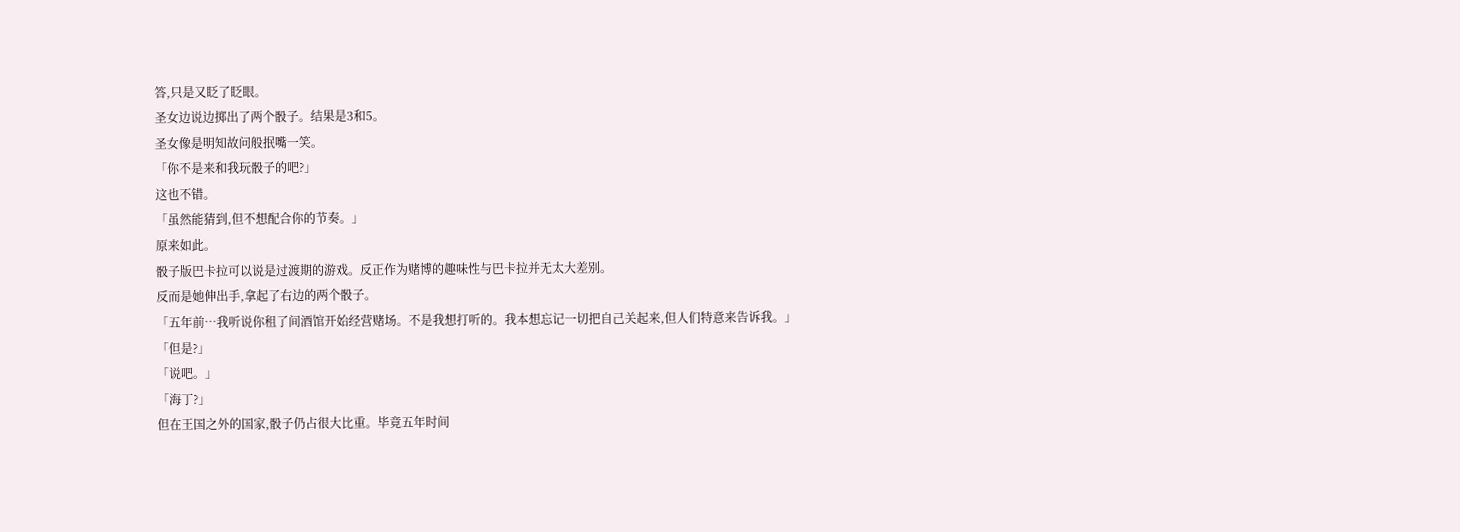答,只是又眨了眨眼。
圣女边说边掷出了两个骰子。结果是3和5。
圣女像是明知故问般抿嘴一笑。
「你不是来和我玩骰子的吧?」
这也不错。
「虽然能猜到,但不想配合你的节奏。」
原来如此。
骰子版巴卡拉可以说是过渡期的游戏。反正作为赌博的趣味性与巴卡拉并无太大差别。
反而是她伸出手,拿起了右边的两个骰子。
「五年前…我听说你租了间酒馆开始经营赌场。不是我想打听的。我本想忘记一切把自己关起来,但人们特意来告诉我。」
「但是?」
「说吧。」
「海丁?」
但在王国之外的国家,骰子仍占很大比重。毕竟五年时间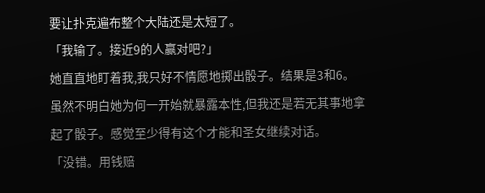要让扑克遍布整个大陆还是太短了。
「我输了。接近9的人赢对吧?」
她直直地盯着我,我只好不情愿地掷出骰子。结果是3和6。
虽然不明白她为何一开始就暴露本性,但我还是若无其事地拿起了骰子。感觉至少得有这个才能和圣女继续对话。
「没错。用钱赔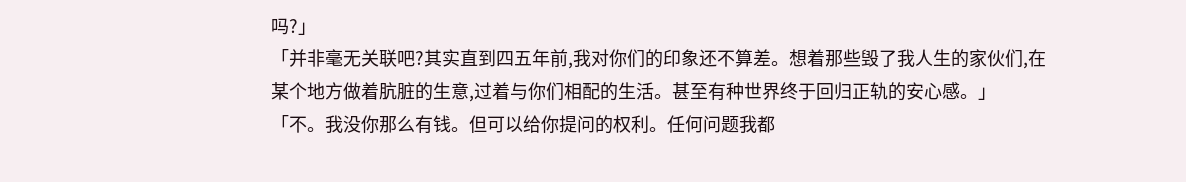吗?」
「并非毫无关联吧?其实直到四五年前,我对你们的印象还不算差。想着那些毁了我人生的家伙们,在某个地方做着肮脏的生意,过着与你们相配的生活。甚至有种世界终于回归正轨的安心感。」
「不。我没你那么有钱。但可以给你提问的权利。任何问题我都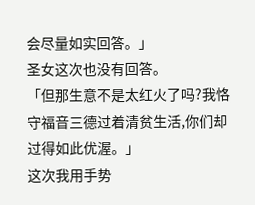会尽量如实回答。」
圣女这次也没有回答。
「但那生意不是太红火了吗?我恪守福音三德过着清贫生活,你们却过得如此优渥。」
这次我用手势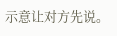示意让对方先说。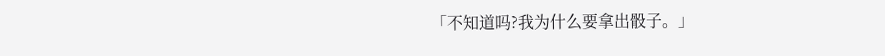「不知道吗?我为什么要拿出骰子。」